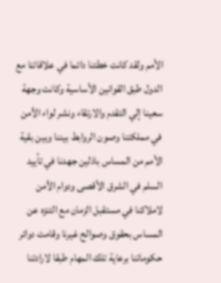الأمم ولقد كانت خطتنا دائما في علاقاتنا مع الدول طبق القوانين الأساسية وكانت وجهة سعينا إلي التقدم والارتقاء ونشر لواء الأمن في مملكتنا وصون الروابط بيننا وبين بقية الأمم من المساس باذلين جهدنا في تأييد السلم في الشرق الأقصى ودوام الأمن لاملاكنا في مستقبل الزمان مع التنزه عن المساس بحقوق وصوالح غيرنا وقامت دوائر حكوماتنا برعاية تلك المهام طبقا لارادتنا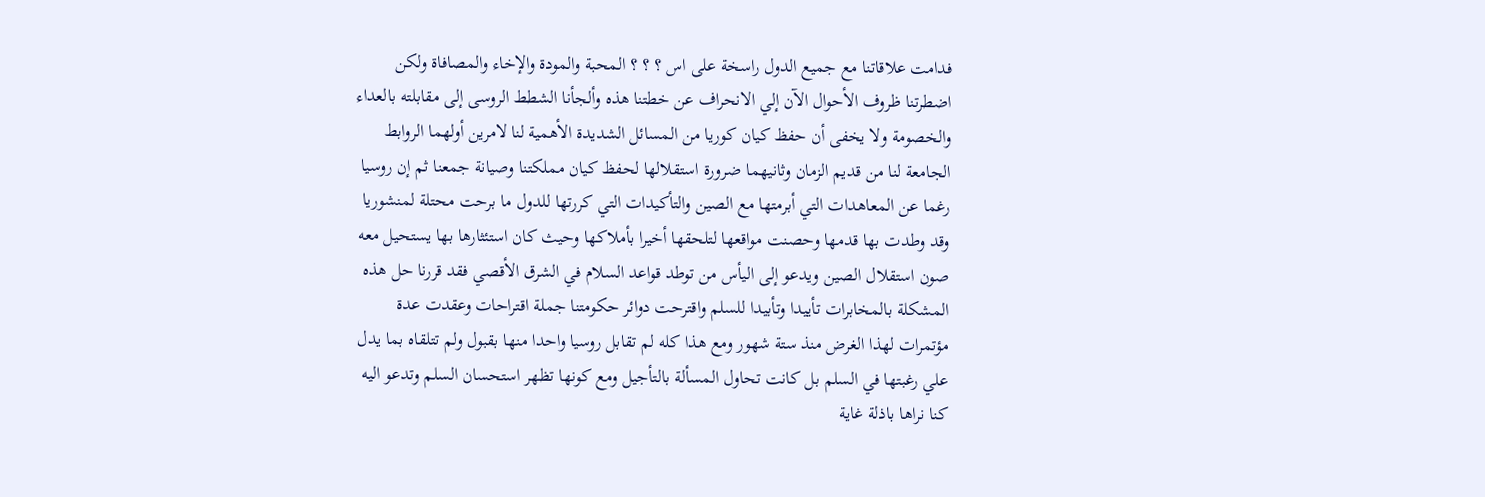فدامت علاقاتنا مع جميع الدول راسخة على اس ؟ ؟ ؟ المحبة والمودة والإخاء والمصافاة ولكن اضطرتنا ظروف الأحوال الآن إلي الانحراف عن خطتنا هذه وألجأنا الشطط الروسى إلى مقابلته بالعداء والخصومة ولا يخفى أن حفظ كيان كوريا من المسائل الشديدة الأهمية لنا لامرين أولهما الروابط الجامعة لنا من قديم الزمان وثانيهما ضرورة استقلالها لحفظ كيان مملكتنا وصيانة جمعنا ثم إن روسيا رغما عن المعاهدات التي أبرمتها مع الصين والتأكيدات التي كررتها للدول ما برحت محتلة لمنشوريا وقد وطدت بها قدمها وحصنت مواقعها لتلحقها أخيرا بأملاكها وحيث كان استئثارها بها يستحيل معه صون استقلال الصين ويدعو إلى اليأس من توطد قواعد السلام في الشرق الأقصي فقد قررنا حل هذه المشكلة بالمخابرات تأييدا وتأبيدا للسلم واقترحت دوائر حكومتنا جملة اقتراحات وعقدت عدة مؤتمرات لهذا الغرض منذ ستة شهور ومع هذا كله لم تقابل روسيا واحدا منها بقبول ولم تتلقاه بما يدل علي رغبتها في السلم بل كانت تحاول المسألة بالتأجيل ومع كونها تظهر استحسان السلم وتدعو اليه كنا نراها باذلة غاية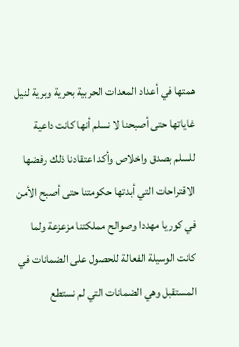همتها في أعداد المعدات الحربية بحرية وبرية لنيل غاياتها حتى أصبحنا لا نسلم أنها كانت داعية للسلم بصدق واخلاص وأكد اعتقادنا ذلك رفضها الاقتراحات التي أبدتها حكومتنا حتى أصبح الأمن في كوريا مهددا وصوالح مملكتنا مزعزعة ولما كانت الوسيلة الفعالة للحصول على الضمانات في المستقبل وهي الضمانات التي لم نستطع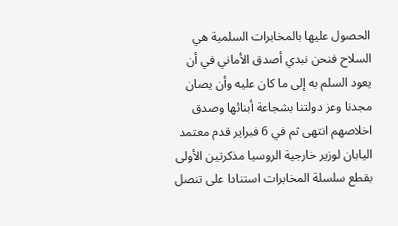الحصول عليها بالمخابرات السلمية هي السلاح فنحن نبدي أصدق الأماني في أن يعود السلم به إلى ما كان عليه وأن يصان مجدنا وعز دولتنا بشجاعة أبنائها وصدق اخلاصهم انتهى ثم في 6 فبراير قدم معتمد اليابان لوزير خارجية الروسيا مذكرتين الأولى بقطع سلسلة المخابرات استنادا على تنصل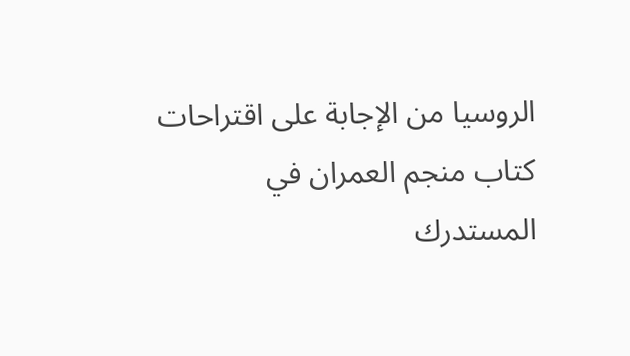الروسيا من الإجابة على اقتراحات
كتاب منجم العمران في المستدرك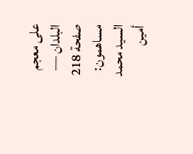على معجم البلدان — صفحة 218
مساهمون: السيد محمد أمين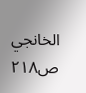الخانجي
ص٢١٨